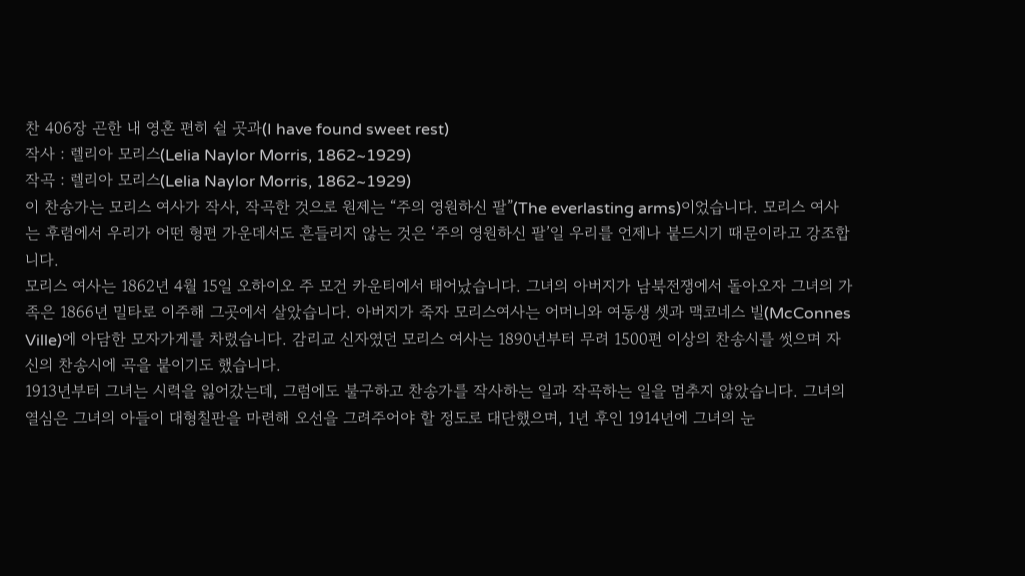찬 406장 곤한 내 영혼 편히 쉴 곳과(I have found sweet rest)
작사 : 렐리아 모리스(Lelia Naylor Morris, 1862~1929)
작곡 : 렐리아 모리스(Lelia Naylor Morris, 1862~1929)
이 찬송가는 모리스 여사가 작사, 작곡한 것으로 원제는 “주의 영원하신 팔”(The everlasting arms)이었습니다. 모리스 여사는 후렴에서 우리가 어떤 형편 가운데서도 흔들리지 않는 것은 ‘주의 영원하신 팔’일 우리를 언제나 붙드시기 때문이라고 강조합니다.
모리스 여사는 1862년 4월 15일 오하이오 주 모건 카운티에서 태어났습니다. 그녀의 아버지가 남북전쟁에서 돌아오자 그녀의 가족은 1866년 밀타로 이주해 그곳에서 살았습니다. 아버지가 죽자 모리스여사는 어머니와 여동생 셋과 맥코네스 빌(McConnes Ville)에 아담한 모자가게를 차렸습니다. 감리교 신자였던 모리스 여사는 1890년부터 무려 1500편 이상의 찬송시를 썻으며 자신의 찬송시에 곡을 붙이기도 했습니다.
1913년부터 그녀는 시력을 잃어갔는데, 그럼에도 불구하고 찬송가를 작사하는 일과 작곡하는 일을 멈추지 않았습니다. 그녀의 열심은 그녀의 아들이 대형칠판을 마련해 오선을 그려주어야 할 정도로 대단했으며, 1년 후인 1914년에 그녀의 눈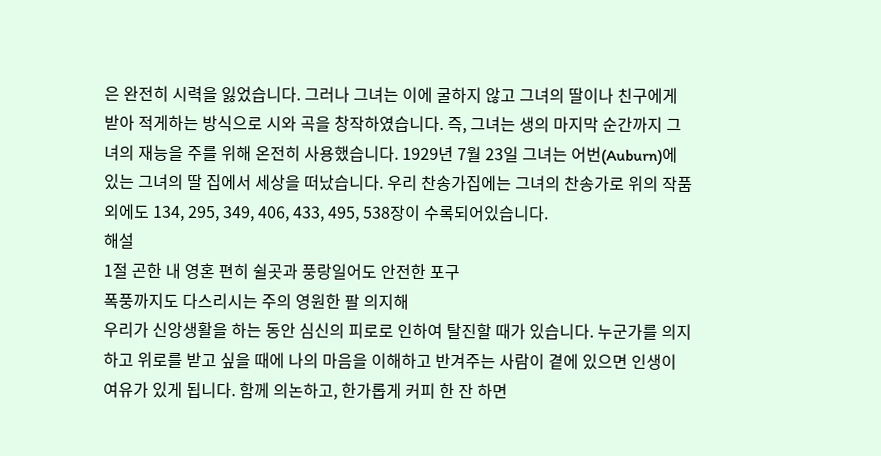은 완전히 시력을 잃었습니다. 그러나 그녀는 이에 굴하지 않고 그녀의 딸이나 친구에게 받아 적게하는 방식으로 시와 곡을 창작하였습니다. 즉, 그녀는 생의 마지막 순간까지 그녀의 재능을 주를 위해 온전히 사용했습니다. 1929년 7월 23일 그녀는 어번(Auburn)에 있는 그녀의 딸 집에서 세상을 떠났습니다. 우리 찬송가집에는 그녀의 찬송가로 위의 작품외에도 134, 295, 349, 406, 433, 495, 538장이 수록되어있습니다.
해설
1절 곤한 내 영혼 편히 쉴곳과 풍랑일어도 안전한 포구
폭풍까지도 다스리시는 주의 영원한 팔 의지해
우리가 신앙생활을 하는 동안 심신의 피로로 인하여 탈진할 때가 있습니다. 누군가를 의지하고 위로를 받고 싶을 때에 나의 마음을 이해하고 반겨주는 사람이 곁에 있으면 인생이 여유가 있게 됩니다. 함께 의논하고, 한가롭게 커피 한 잔 하면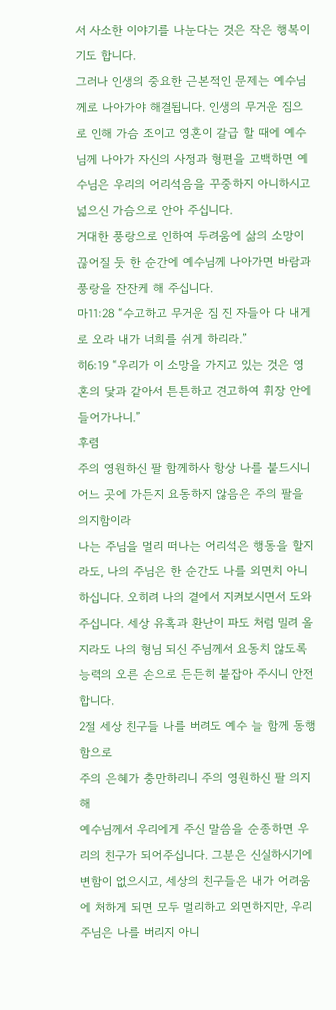서 사소한 이야기를 나눈다는 것은 작은 행복이기도 합니다.
그러나 인생의 중요한 근본적인 문제는 예수님께로 나아가야 해결됩니다. 인생의 무거운 짐으로 인해 가슴 조이고 영혼이 갈급 할 때에 예수님께 나아가 자신의 사정과 형편을 고백하면 예수님은 우리의 어리석음을 꾸중하지 아니하시고 넓으신 가슴으로 안아 주십니다.
거대한 풍랑으로 인하여 두려움에 삶의 소망이 끊어질 둣 한 순간에 예수님께 나아가면 바람과 풍랑을 잔잔케 해 주십니다.
마11:28 “수고하고 무거운 짐 진 자들아 다 내게로 오라 내가 너희를 쉬게 하리라.”
히6:19 “우리가 이 소망을 가지고 있는 것은 영혼의 닻과 같아서 튼튼하고 견고하여 휘장 안에 들어가나니.”
후렴
주의 영원하신 팔 함께하사 항상 나를 붙드시니
어느 곳에 가든지 요동하지 않음은 주의 팔을 의지함이라
나는 주님을 멀리 떠나는 어리석은 행동을 할지라도, 나의 주님은 한 순간도 나를 외면치 아니하십니다. 오히려 나의 곁에서 지켜보시면서 도와 주십니다. 세상 유혹과 환난이 파도 처럼 밀려 올 지라도 나의 형님 되신 주님께서 요동치 않도록 능력의 오른 손으로 든든히 붙잡아 주시니 안전합니다.
2절 세상 친구들 나를 버려도 예수 늘 함께 동행함으로
주의 은혜가 충만하리니 주의 영원하신 팔 의지해
예수님께서 우리에게 주신 말씀을 순종하면 우리의 친구가 되어주십니다. 그분은 신실하시기에 변함이 없으시고, 세상의 친구들은 내가 어려움에 처하게 되면 모두 멀리하고 외면하지만, 우리 주님은 나를 버리지 아니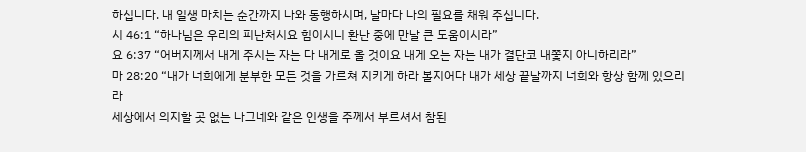하십니다. 내 일생 마치는 순간까지 나와 동행하시며, 날마다 나의 필요를 채워 주십니다.
시 46:1 “하나님은 우리의 피난처시요 힘이시니 환난 중에 만날 큰 도움이시라”
요 6:37 “어버지께서 내게 주시는 자는 다 내게로 올 것이요 내게 오는 자는 내가 결단코 내쫓지 아니하리라”
마 28:20 “내가 너희에게 분부한 모든 것을 가르쳐 지키게 하라 볼지어다 내가 세상 끝날까지 너희와 항상 함께 있으리라
세상에서 의지할 곳 없는 나그네와 같은 인생을 주께서 부르셔서 참된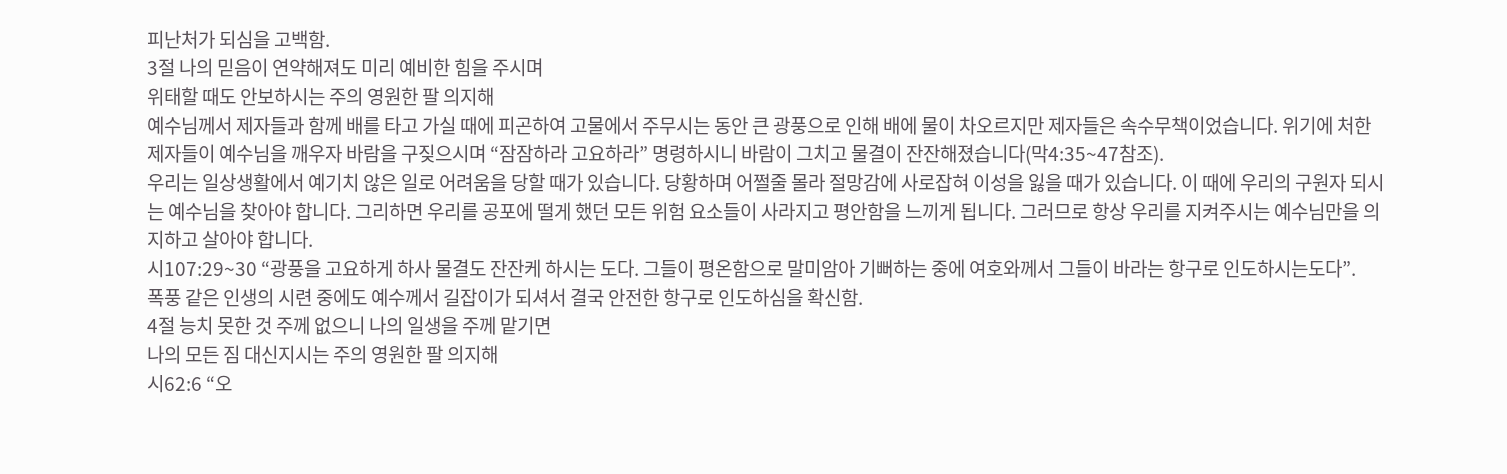피난처가 되심을 고백함.
3절 나의 믿음이 연약해져도 미리 예비한 힘을 주시며
위태할 때도 안보하시는 주의 영원한 팔 의지해
예수님께서 제자들과 함께 배를 타고 가실 때에 피곤하여 고물에서 주무시는 동안 큰 광풍으로 인해 배에 물이 차오르지만 제자들은 속수무책이었습니다. 위기에 처한 제자들이 예수님을 깨우자 바람을 구짖으시며 “잠잠하라 고요하라” 명령하시니 바람이 그치고 물결이 잔잔해졌습니다(막4:35~47참조).
우리는 일상생활에서 예기치 않은 일로 어려움을 당할 때가 있습니다. 당황하며 어쩔줄 몰라 절망감에 사로잡혀 이성을 잃을 때가 있습니다. 이 때에 우리의 구원자 되시는 예수님을 찾아야 합니다. 그리하면 우리를 공포에 떨게 했던 모든 위험 요소들이 사라지고 평안함을 느끼게 됩니다. 그러므로 항상 우리를 지켜주시는 예수님만을 의지하고 살아야 합니다.
시107:29~30 “광풍을 고요하게 하사 물결도 잔잔케 하시는 도다. 그들이 평온함으로 말미암아 기뻐하는 중에 여호와께서 그들이 바라는 항구로 인도하시는도다”.
폭풍 같은 인생의 시련 중에도 예수께서 길잡이가 되셔서 결국 안전한 항구로 인도하심을 확신함.
4절 능치 못한 것 주께 없으니 나의 일생을 주께 맡기면
나의 모든 짐 대신지시는 주의 영원한 팔 의지해
시62:6 “오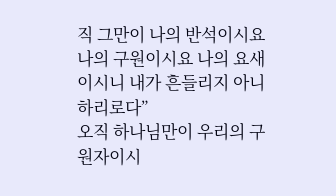직 그만이 나의 반석이시요 나의 구원이시요 나의 요새이시니 내가 흔들리지 아니하리로다”
오직 하나님만이 우리의 구원자이시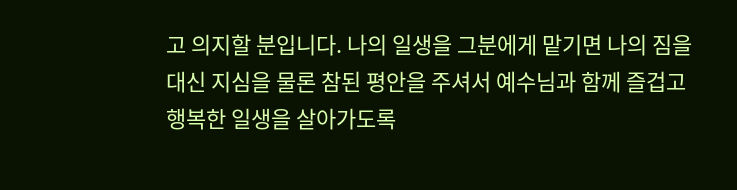고 의지할 분입니다. 나의 일생을 그분에게 맡기면 나의 짐을 대신 지심을 물론 참된 평안을 주셔서 예수님과 함께 즐겁고 행복한 일생을 살아가도록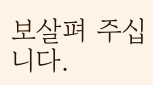보살펴 주십니다.